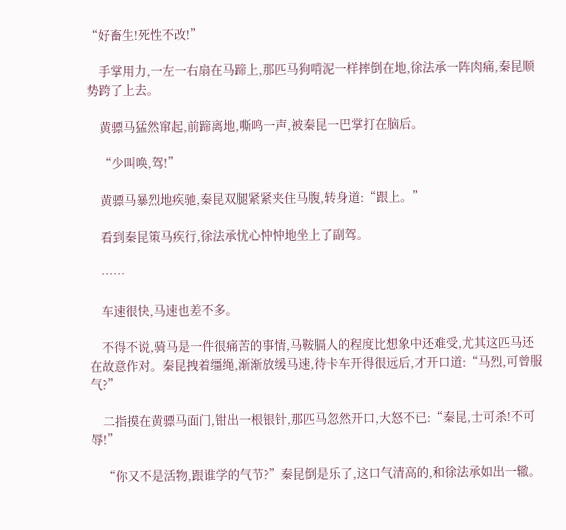“好畜生!死性不改!”

    手掌用力,一左一右扇在马蹄上,那匹马狗啃泥一样摔倒在地,徐法承一阵肉痛,秦昆顺势跨了上去。

    黄骠马猛然窜起,前蹄离地,嘶鸣一声,被秦昆一巴掌打在脑后。

    “少叫唤,驾!”

    黄骠马暴烈地疾驰,秦昆双腿紧紧夹住马腹,转身道:“跟上。”

    看到秦昆策马疾行,徐法承忧心忡忡地坐上了副驾。

    ……

    车速很快,马速也差不多。

    不得不说,骑马是一件很痛苦的事情,马鞍膈人的程度比想象中还难受,尤其这匹马还在故意作对。秦昆拽着缰绳,渐渐放缓马速,待卡车开得很远后,才开口道:“马烈,可曾服气?”

    二指摸在黄骠马面门,钳出一根银针,那匹马忽然开口,大怒不已:“秦昆,士可杀!不可辱!”

    “你又不是活物,跟谁学的气节?”秦昆倒是乐了,这口气清高的,和徐法承如出一辙。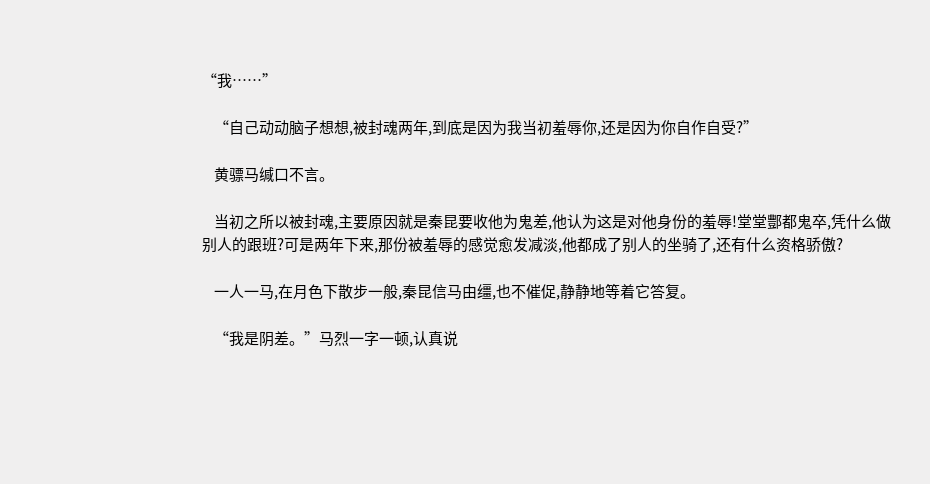“我……”

    “自己动动脑子想想,被封魂两年,到底是因为我当初羞辱你,还是因为你自作自受?”

    黄骠马缄口不言。

    当初之所以被封魂,主要原因就是秦昆要收他为鬼差,他认为这是对他身份的羞辱!堂堂酆都鬼卒,凭什么做别人的跟班?可是两年下来,那份被羞辱的感觉愈发减淡,他都成了别人的坐骑了,还有什么资格骄傲?

    一人一马,在月色下散步一般,秦昆信马由缰,也不催促,静静地等着它答复。

    “我是阴差。”马烈一字一顿,认真说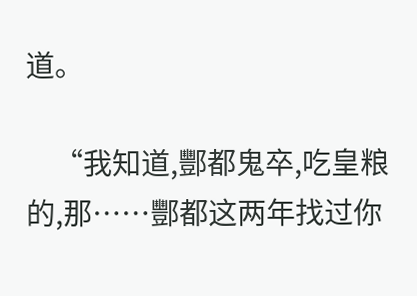道。

    “我知道,酆都鬼卒,吃皇粮的,那……酆都这两年找过你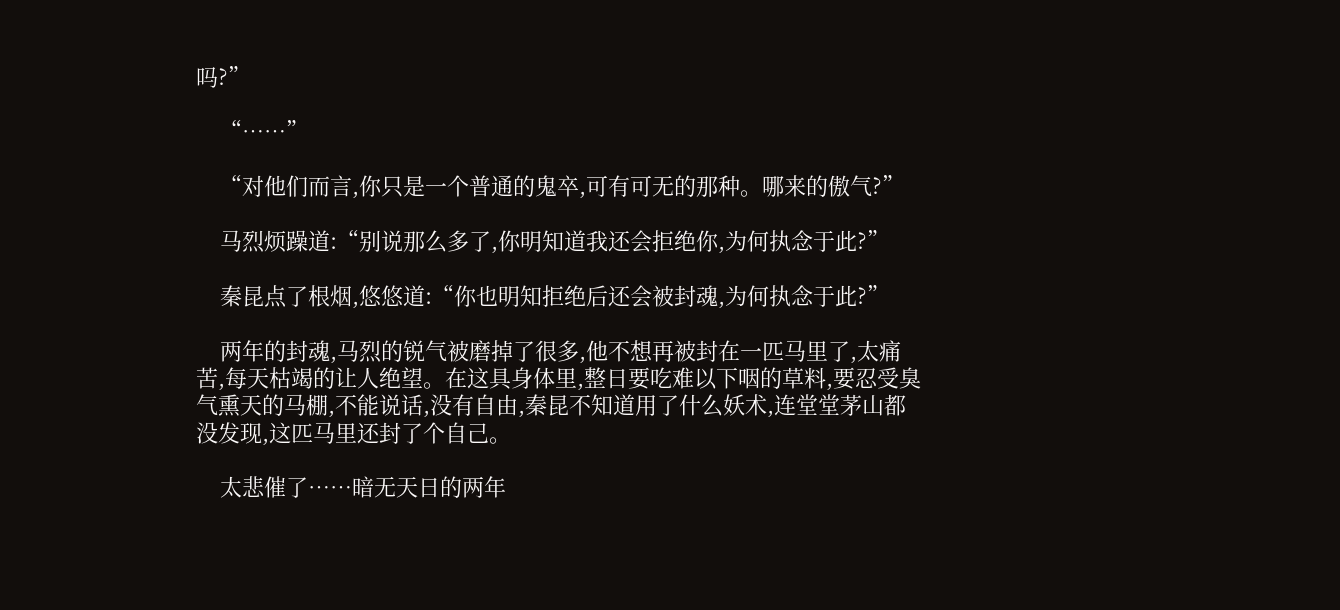吗?”

    “……”

    “对他们而言,你只是一个普通的鬼卒,可有可无的那种。哪来的傲气?”

    马烈烦躁道:“别说那么多了,你明知道我还会拒绝你,为何执念于此?”

    秦昆点了根烟,悠悠道:“你也明知拒绝后还会被封魂,为何执念于此?”

    两年的封魂,马烈的锐气被磨掉了很多,他不想再被封在一匹马里了,太痛苦,每天枯竭的让人绝望。在这具身体里,整日要吃难以下咽的草料,要忍受臭气熏天的马棚,不能说话,没有自由,秦昆不知道用了什么妖术,连堂堂茅山都没发现,这匹马里还封了个自己。

    太悲催了……暗无天日的两年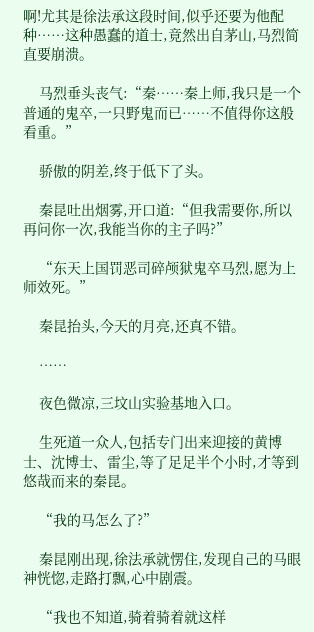啊!尤其是徐法承这段时间,似乎还要为他配种……这种愚蠢的道士,竟然出自茅山,马烈简直要崩溃。

    马烈垂头丧气:“秦……秦上师,我只是一个普通的鬼卒,一只野鬼而已……不值得你这般看重。”

    骄傲的阴差,终于低下了头。

    秦昆吐出烟雾,开口道:“但我需要你,所以再问你一次,我能当你的主子吗?”

    “东天上国罚恶司碎颅狱鬼卒马烈,愿为上师效死。”

    秦昆抬头,今天的月亮,还真不错。

    ……

    夜色微凉,三坟山实验基地入口。

    生死道一众人,包括专门出来迎接的黄博士、沈博士、雷尘,等了足足半个小时,才等到悠哉而来的秦昆。

    “我的马怎么了?”

    秦昆刚出现,徐法承就愣住,发现自己的马眼神恍惚,走路打飘,心中剧震。

    “我也不知道,骑着骑着就这样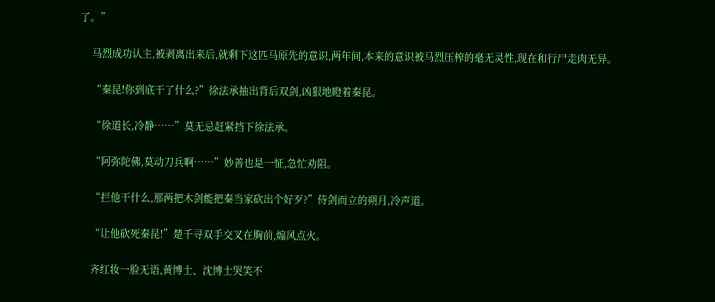了。”

    马烈成功认主,被剥离出来后,就剩下这匹马原先的意识,两年间,本来的意识被马烈压榨的毫无灵性,现在和行尸走肉无异。

    “秦昆!你到底干了什么?”徐法承抽出背后双剑,凶狠地瞪着秦昆。

    “徐道长,冷静……”莫无忌赶紧挡下徐法承。

    “阿弥陀佛,莫动刀兵啊……”妙善也是一怔,急忙劝阻。

    “拦他干什么,那两把木剑能把秦当家砍出个好歹?”侍剑而立的朔月,冷声道。

    “让他砍死秦昆!”楚千寻双手交叉在胸前,煽风点火。

    齐红妆一脸无语,黄博士、沈博士哭笑不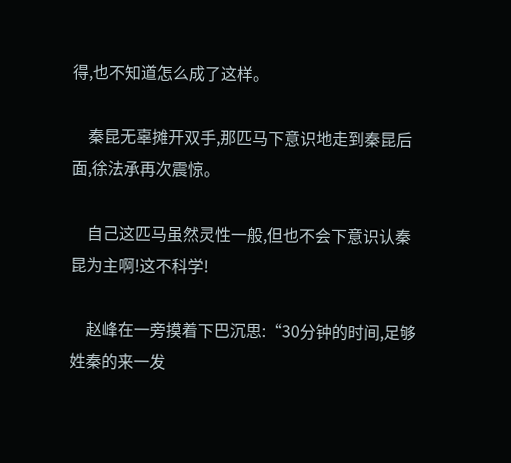得,也不知道怎么成了这样。

    秦昆无辜摊开双手,那匹马下意识地走到秦昆后面,徐法承再次震惊。

    自己这匹马虽然灵性一般,但也不会下意识认秦昆为主啊!这不科学!

    赵峰在一旁摸着下巴沉思:“30分钟的时间,足够姓秦的来一发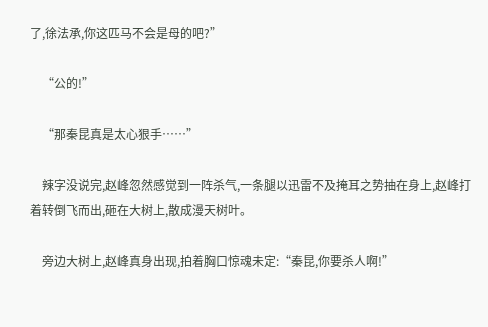了,徐法承,你这匹马不会是母的吧?”

    “公的!”

    “那秦昆真是太心狠手……”

    辣字没说完,赵峰忽然感觉到一阵杀气,一条腿以迅雷不及掩耳之势抽在身上,赵峰打着转倒飞而出,砸在大树上,散成漫天树叶。

    旁边大树上,赵峰真身出现,拍着胸口惊魂未定:“秦昆,你要杀人啊!”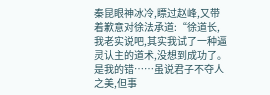秦昆眼神冰冷,瞟过赵峰,又带着歉意对徐法承道:“徐道长,我老实说吧,其实我试了一种逼灵认主的道术,没想到成功了。是我的错……虽说君子不夺人之美,但事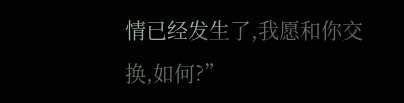情已经发生了,我愿和你交换,如何?”